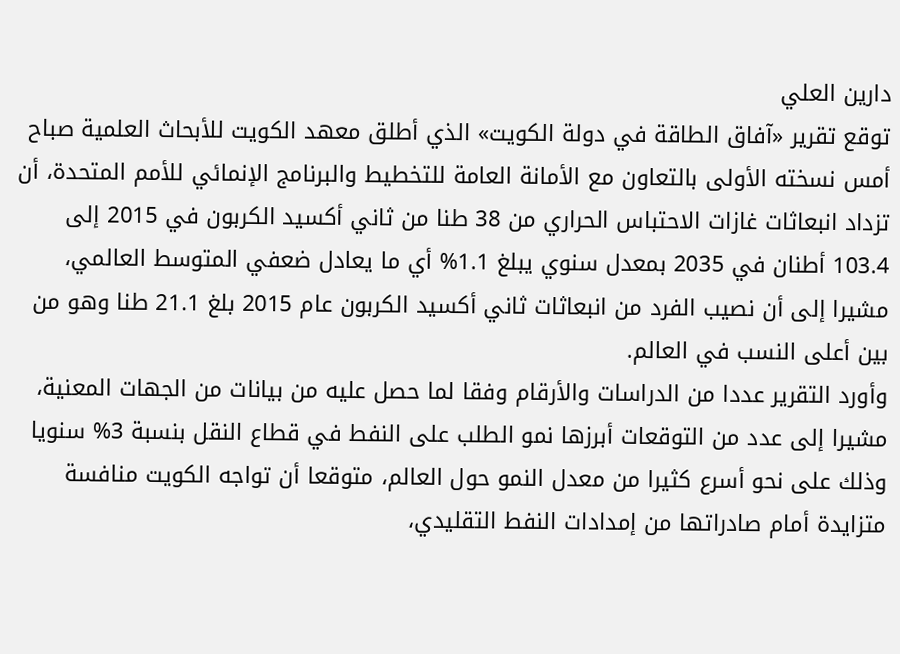دارين العلي
توقع تقرير «آفاق الطاقة في دولة الكويت» الذي أطلق معهد الكويت للأبحاث العلمية صباح أمس نسخته الأولى بالتعاون مع الأمانة العامة للتخطيط والبرنامج الإنمائي للأمم المتحدة، أن تزداد انبعاثات غازات الاحتباس الحراري من 38 طنا من ثاني أكسيد الكربون في 2015 إلى 103.4 أطنان في 2035 بمعدل سنوي يبلغ 1.1% أي ما يعادل ضعفي المتوسط العالمي، مشيرا إلى أن نصيب الفرد من انبعاثات ثاني أكسيد الكربون عام 2015 بلغ 21.1 طنا وهو من بين أعلى النسب في العالم.
وأورد التقرير عددا من الدراسات والأرقام وفقا لما حصل عليه من بيانات من الجهات المعنية، مشيرا إلى عدد من التوقعات أبرزها نمو الطلب على النفط في قطاع النقل بنسبة 3% سنويا وذلك على نحو أسرع كثيرا من معدل النمو حول العالم، متوقعا أن تواجه الكويت منافسة متزايدة أمام صادراتها من إمدادات النفط التقليدي،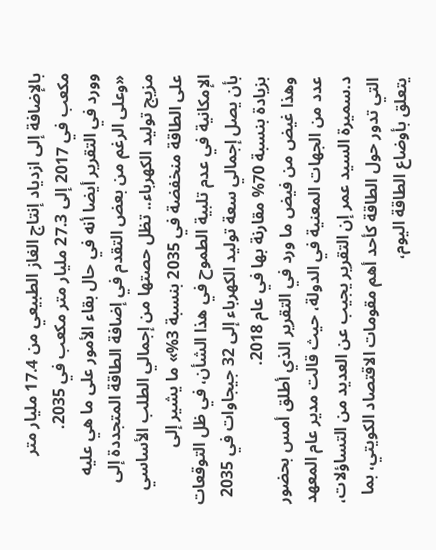بالإضافة إلى ازدياد إنتاج الغاز الطبيعي من 17.4 مليار متر مكعب في 2017 إلى 27.3 مليار متر مكعب في 2035.
وورد في التقرير أيضا أنه في حال بقاء الأمور على ما هي عليه «وعلى الرغم من بعض التقدم في إضافة الطاقة المتجددة إلى مزيج توليد الكهرباء.. تظل حصتها من إجمالي الطلب الأساسي على الطاقة منخفضة في 2035 بنسبة 3%» ما يشير إلى الإمكانية في عدم تلبية الطموح في هذا الشأن، في ظل التوقعات بأن يصل إجمالي سعة توليد الكهرباء إلى 32 جيجاوات في 2035 بزيادة بنسبة 70% مقارنة بها في عام 2018.
وهذا غيض من فيض ما ورد في التقرير الذي أطلق أمس بحضور عدد من الجهات المعنية في الدولة، حيث قالت مدير عام المعهد د.سميرة السيد عمر إن التقرير يجيب عن العديد من التساؤلات، التي تدور حول الطاقة كأحد أهم مقومات الاقتصاد الكويتي، بما يتعلق بأوضاع الطاقة اليوم،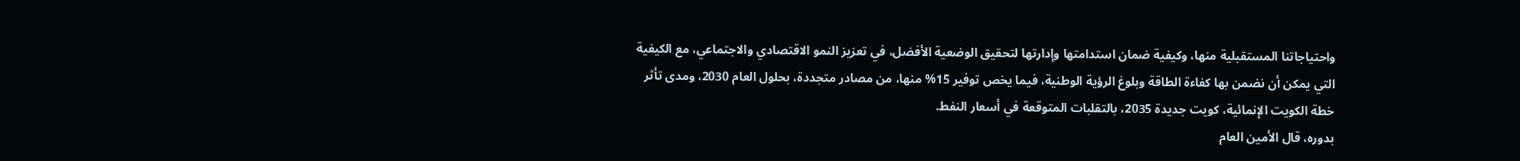واحتياجاتنا المستقبلية منها، وكيفية ضمان استدامتها وإدارتها لتحقيق الوضعية الأفضل، في تعزيز النمو الاقتصادي والاجتماعي، مع الكيفية التي يمكن أن نضمن بها كفاءة الطاقة وبلوغ الرؤية الوطنية، فيما يخص توفير 15% منها، من مصادر متجددة، بحلول العام 2030، ومدى تأثر خطة الكويت الإنمائية، كويت جديدة 2035، بالتقلبات المتوقعة في أسعار النفط.
بدوره، قال الأمين العام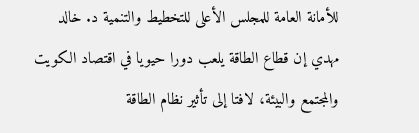للأمانة العامة للمجلس الأعلى للتخطيط والتنمية د. خالد مهدي إن قطاع الطاقة يلعب دورا حيويا في اقتصاد الكويت والمجتمع والبيئة، لافتا إلى تأثير نظام الطاقة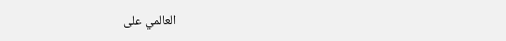العالمي على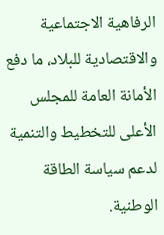الرفاهية الاجتماعية والاقتصادية للبلاد، ما دفع الأمانة العامة للمجلس الأعلى للتخطيط والتنمية لدعم سياسة الطاقة الوطنية.